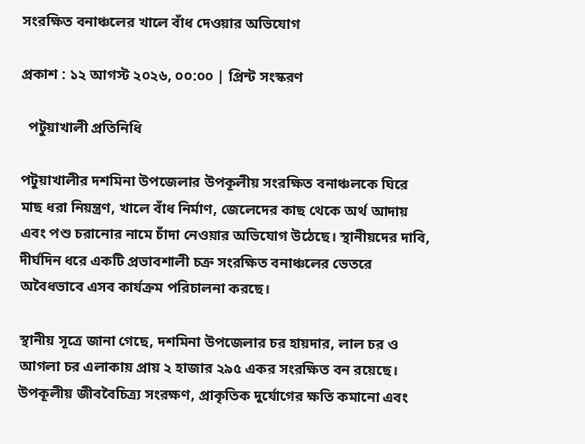সংরক্ষিত বনাঞ্চলের খালে বাঁধ দেওয়ার অভিযোগ

প্রকাশ : ১২ আগস্ট ২০২৬, ০০:০০ | প্রিন্ট সংস্করণ

  পটুয়াখালী প্রতিনিধি

পটুয়াখালীর দশমিনা উপজেলার উপকূলীয় সংরক্ষিত বনাঞ্চলকে ঘিরে মাছ ধরা নিয়ন্ত্রণ, খালে বাঁধ নির্মাণ, জেলেদের কাছ থেকে অর্থ আদায় এবং পশু চরানোর নামে চাঁদা নেওয়ার অভিযোগ উঠেছে। স্থানীয়দের দাবি, দীর্ঘদিন ধরে একটি প্রভাবশালী চক্র সংরক্ষিত বনাঞ্চলের ভেতরে অবৈধভাবে এসব কার্যক্রম পরিচালনা করছে।

স্থানীয় সূত্রে জানা গেছে, দশমিনা উপজেলার চর হায়দার, লাল চর ও আগলা চর এলাকায় প্রায় ২ হাজার ২৯৫ একর সংরক্ষিত বন রয়েছে। উপকূলীয় জীববৈচিত্র্য সংরক্ষণ, প্রাকৃতিক দুর্যোগের ক্ষতি কমানো এবং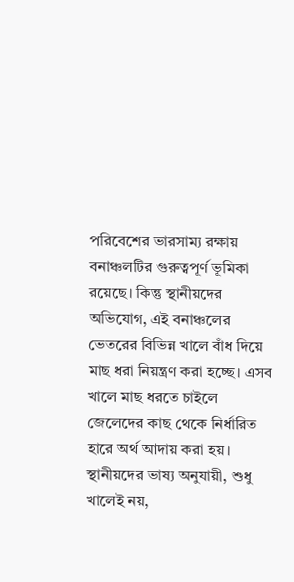পরিবেশের ভারসাম্য রক্ষায় বনাঞ্চলটির গুরুত্বপূর্ণ ভূমিকা রয়েছে। কিন্তু স্থানীয়দের অভিযোগ, এই বনাঞ্চলের ভেতরের বিভিন্ন খালে বাঁধ দিয়ে মাছ ধরা নিয়ন্ত্রণ করা হচ্ছে। এসব খালে মাছ ধরতে চাইলে জেলেদের কাছ থেকে নির্ধারিত হারে অর্থ আদায় করা হয়। স্থানীয়দের ভাষ্য অনুযায়ী, শুধু খালেই নয়,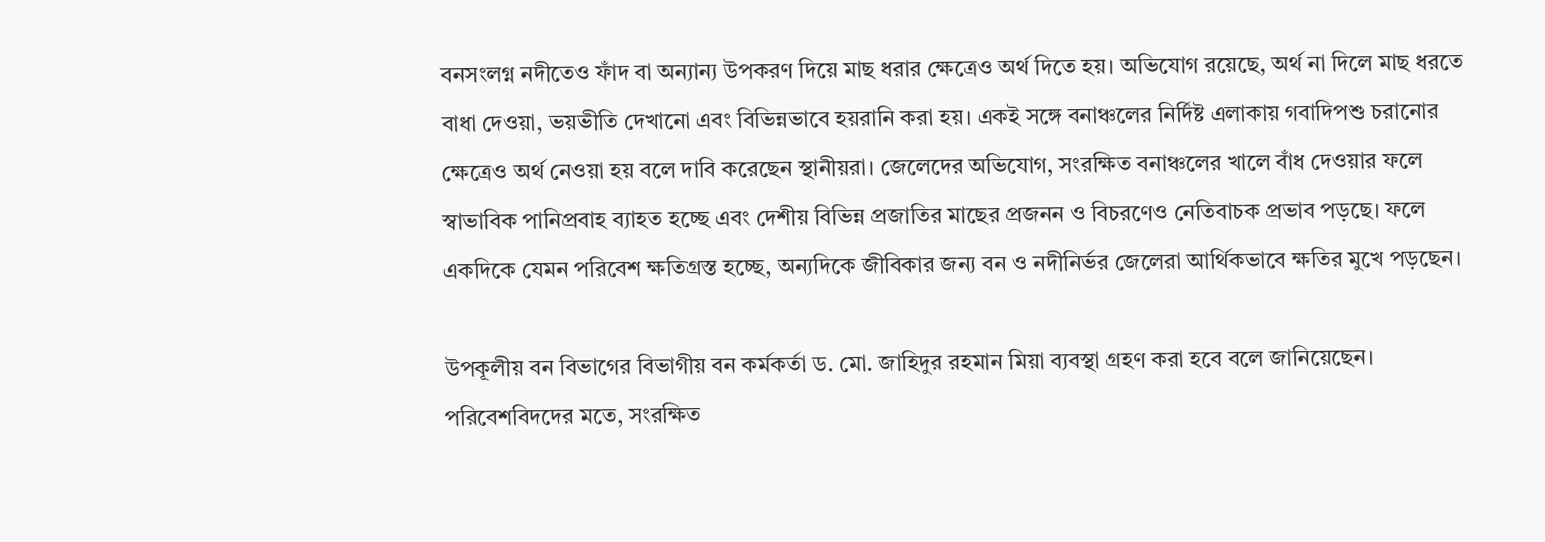বনসংলগ্ন নদীতেও ফাঁদ বা অন্যান্য উপকরণ দিয়ে মাছ ধরার ক্ষেত্রেও অর্থ দিতে হয়। অভিযোগ রয়েছে, অর্থ না দিলে মাছ ধরতে বাধা দেওয়া, ভয়ভীতি দেখানো এবং বিভিন্নভাবে হয়রানি করা হয়। একই সঙ্গে বনাঞ্চলের নির্দিষ্ট এলাকায় গবাদিপশু চরানোর ক্ষেত্রেও অর্থ নেওয়া হয় বলে দাবি করেছেন স্থানীয়রা। জেলেদের অভিযোগ, সংরক্ষিত বনাঞ্চলের খালে বাঁধ দেওয়ার ফলে স্বাভাবিক পানিপ্রবাহ ব্যাহত হচ্ছে এবং দেশীয় বিভিন্ন প্রজাতির মাছের প্রজনন ও বিচরণেও নেতিবাচক প্রভাব পড়ছে। ফলে একদিকে যেমন পরিবেশ ক্ষতিগ্রস্ত হচ্ছে, অন্যদিকে জীবিকার জন্য বন ও নদীনির্ভর জেলেরা আর্থিকভাবে ক্ষতির মুখে পড়ছেন।

উপকূলীয় বন বিভাগের বিভাগীয় বন কর্মকর্তা ড. মো. জাহিদুর রহমান মিয়া ব্যবস্থা গ্রহণ করা হবে বলে জানিয়েছেন। পরিবেশবিদদের মতে, সংরক্ষিত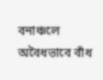বনাঞ্চলে অবৈধভাবে বাঁধ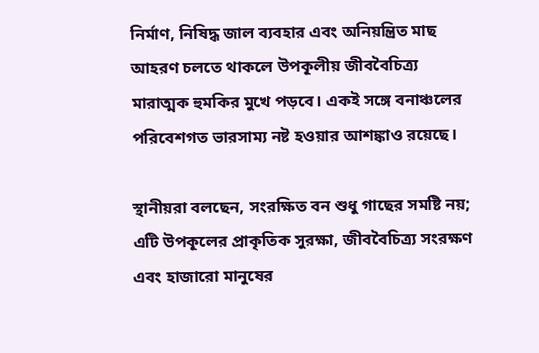নির্মাণ, নিষিদ্ধ জাল ব্যবহার এবং অনিয়ন্ত্রিত মাছ আহরণ চলতে থাকলে উপকূলীয় জীববৈচিত্র্য মারাত্মক হুমকির মুখে পড়বে। একই সঙ্গে বনাঞ্চলের পরিবেশগত ভারসাম্য নষ্ট হওয়ার আশঙ্কাও রয়েছে।

স্থানীয়রা বলছেন, সংরক্ষিত বন শুধু গাছের সমষ্টি নয়; এটি উপকূলের প্রাকৃতিক সুরক্ষা, জীববৈচিত্র্য সংরক্ষণ এবং হাজারো মানুষের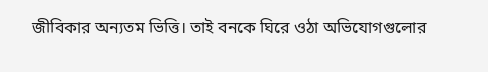জীবিকার অন্যতম ভিত্তি। তাই বনকে ঘিরে ওঠা অভিযোগগুলোর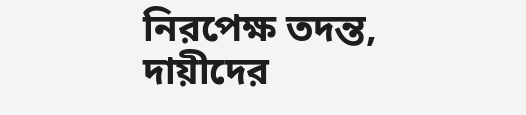নিরপেক্ষ তদন্ত, দায়ীদের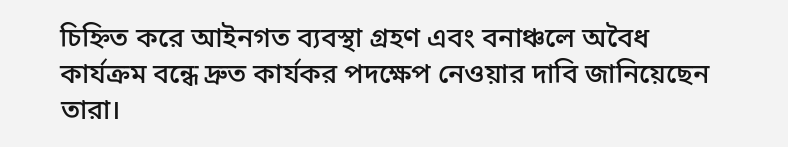চিহ্নিত করে আইনগত ব্যবস্থা গ্রহণ এবং বনাঞ্চলে অবৈধ কার্যক্রম বন্ধে দ্রুত কার্যকর পদক্ষেপ নেওয়ার দাবি জানিয়েছেন তারা।